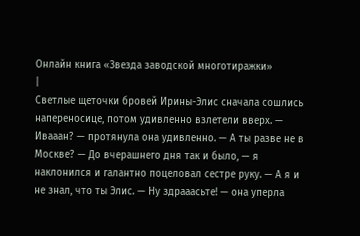Онлайн книга «Звезда заводской многотиражки»
|
Светлые щеточки бровей Ирины-Элис сначала сошлись напереносице, потом удивленно взлетели вверх. — Ивааан? — протянула она удивленно. — А ты разве не в Москве? — До вчерашнего дня так и было, — я наклонился и галантно поцеловал сестре руку. — А я и не знал, что ты Элис. — Ну здрааасьте! — она уперла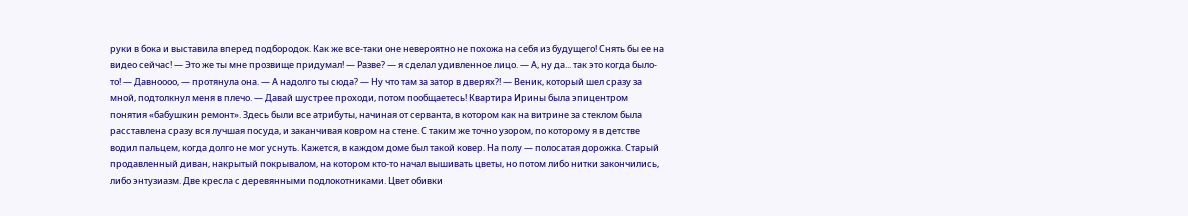руки в бока и выставила вперед подбородок. Как же все-таки оне невероятно не похожа на себя из будущего! Снять бы ее на видео сейчас! — Это же ты мне прозвище придумал! — Разве? — я сделал удивленное лицо. — А, ну да... так это когда было-то! — Давноооо, — протянула она. — А надолго ты сюда? — Ну что там за затор в дверях?! — Веник, который шел сразу за мной, подтолкнул меня в плечо. — Давай шустрее проходи, потом пообщаетесь! Квартира Ирины была эпицентром понятия «бабушкин ремонт». Здесь были все атрибуты, начиная от серванта, в котором как на витрине за стеклом была расставлена сразу вся лучшая посуда, и заканчивая ковром на стене. С таким же точно узором, по которому я в детстве водил пальцем, когда долго не мог уснуть. Кажется, в каждом доме был такой ковер. На полу — полосатая дорожка. Старый продавленный диван, накрытый покрывалом, на котором кто-то начал вышивать цветы, но потом либо нитки закончились, либо энтузиазм. Две кресла с деревянными подлокотниками. Цвет обивки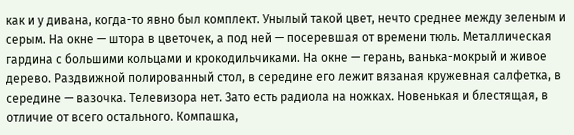как и у дивана, когда-то явно был комплект. Унылый такой цвет, нечто среднее между зеленым и серым. На окне — штора в цветочек, а под ней — посеревшая от времени тюль. Металлическая гардина с большими кольцами и крокодильчиками. На окне — герань, ванька-мокрый и живое дерево. Раздвижной полированный стол, в середине его лежит вязаная кружевная салфетка, в середине — вазочка. Телевизора нет. Зато есть радиола на ножках. Новенькая и блестящая, в отличие от всего остального. Компашка,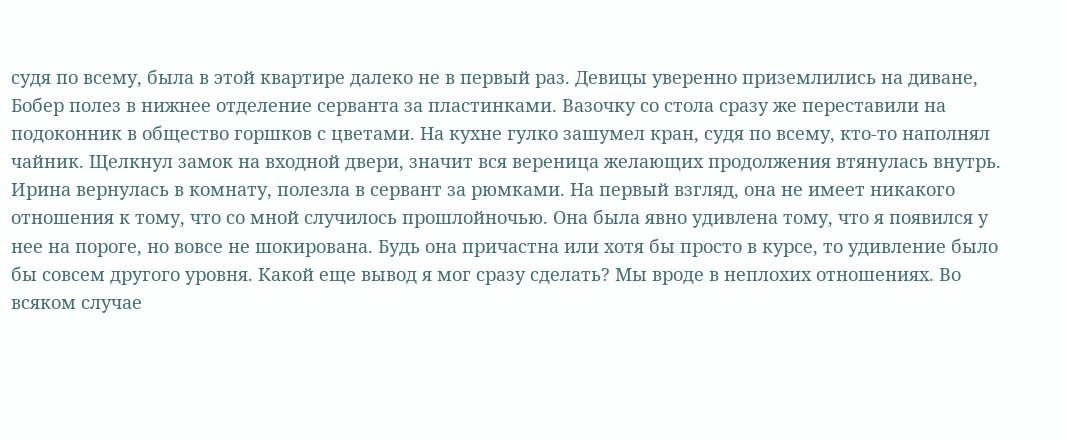судя по всему, была в этой квартире далеко не в первый раз. Девицы уверенно приземлились на диване, Бобер полез в нижнее отделение серванта за пластинками. Вазочку со стола сразу же переставили на подоконник в общество горшков с цветами. На кухне гулко зашумел кран, судя по всему, кто-то наполнял чайник. Щелкнул замок на входной двери, значит вся вереница желающих продолжения втянулась внутрь. Ирина вернулась в комнату, полезла в сервант за рюмками. На первый взгляд, она не имеет никакого отношения к тому, что со мной случилось прошлойночью. Она была явно удивлена тому, что я появился у нее на пороге, но вовсе не шокирована. Будь она причастна или хотя бы просто в курсе, то удивление было бы совсем другого уровня. Какой еще вывод я мог сразу сделать? Мы вроде в неплохих отношениях. Во всяком случае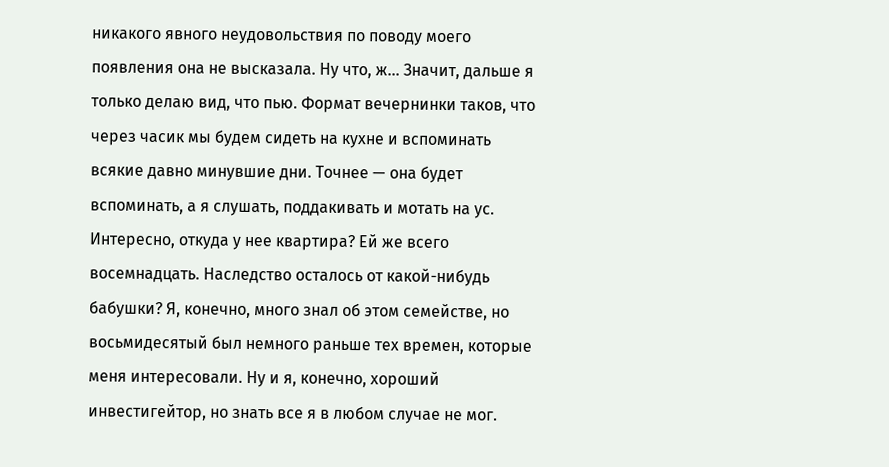никакого явного неудовольствия по поводу моего появления она не высказала. Ну что, ж... Значит, дальше я только делаю вид, что пью. Формат вечернинки таков, что через часик мы будем сидеть на кухне и вспоминать всякие давно минувшие дни. Точнее — она будет вспоминать, а я слушать, поддакивать и мотать на ус. Интересно, откуда у нее квартира? Ей же всего восемнадцать. Наследство осталось от какой-нибудь бабушки? Я, конечно, много знал об этом семействе, но восьмидесятый был немного раньше тех времен, которые меня интересовали. Ну и я, конечно, хороший инвестигейтор, но знать все я в любом случае не мог.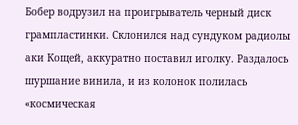Бобер водрузил на проигрыватель черный диск грампластинки. Склонился над сундуком радиолы аки Кощей, аккуратно поставил иголку. Раздалось шуршание винила, и из колонок полилась «космическая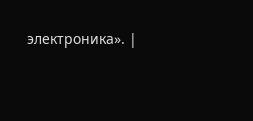электроника». |